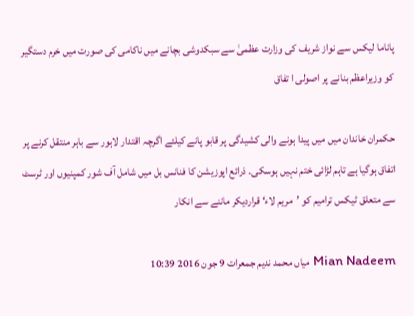پاناما لیکس سے نواز شریف کی وزارت عظمیٰ سے سبکدوشی بچانے میں ناکامی کی صورت میں خرم دستگیر کو وزیراعظم بنانے پر اصولی ا تفاق

حکمران خاندان میں میں پیدا ہونے والی کشیدگی پر قابو پانے کیلئے اگرچہ اقتدار لاہور سے باہر منتقل کرنے پر اتفاق ہوگیا ہے تاہم لڑائی ختم نہیں ہوسکی۔ ذرائع اپوزیشن کا فنانس بل میں شامل آف شور کمپنیوں اور ٹرسٹ سے متعلق ٹیکس ترامیم کو ’مریم لاء‘ قراردیکر ماننے سے انکار

Mian Nadeem میاں محمد ندیم جمعرات 9 جون 2016 10:39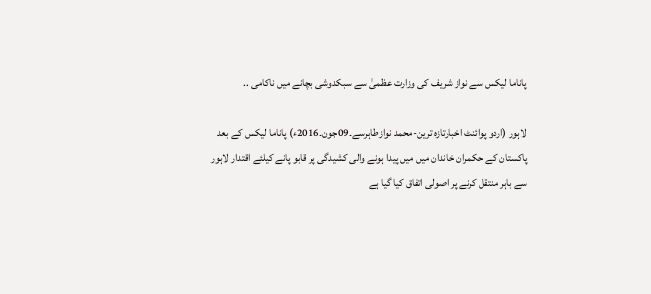پاناما لیکس سے نواز شریف کی وزارت عظمیٰ سے سبکدوشی بچانے میں ناکامی ..

لاہور (اردو پوائنٹ اخبارتازہ ترین-محمد نوازطاہرسے۔09جون۔2016ء) پاناما لیکس کے بعد پاکستان کے حکمران خاندان میں میں پیدا ہونے والی کشیدگی پر قابو پانے کیلئے اقتدار لاہور سے باہر منتقل کرنے پر اصولی اتفاق کیا گیا ہے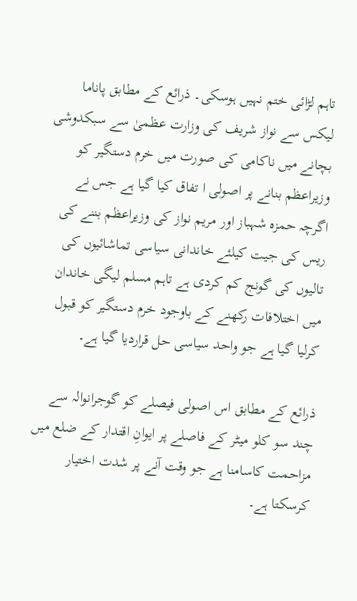تاہم لڑائی ختم نہیں ہوسکی۔ ذرائع کے مطابق پاناما لیکس سے نواز شریف کی وزارت عظمیٰ سے سبکدوشی بچانے میں ناکامی کی صورت میں خرم دستگیر کو وزیراعظم بنانے پر اصولی ا تفاق کیا گیا ہے جس نے اگرچہ حمزہ شہباز اور مریم نواز کی وزیراعظم بننے کی ریس کی جیت کیلئے خاندانی سیاسی تماشائیوں کی تالیوں کی گونج کم کردی ہے تاہم مسلم لیگی خاندان میں اختلافات رکھنے کے باوجود خرم دستگیر کو قبول کرلیا گیا ہے جو واحد سیاسی حل قراردیا گیا ہے۔

ذرائع کے مطابق اس اصولی فیصلے کو گوجرانوالہ سے چند سو کلو میٹر کے فاصلے پر ایوانِ اقتدار کے ضلع میں مزاحمت کاسامنا ہے جو وقت آنے پر شدت اختیار کرسکتا ہے۔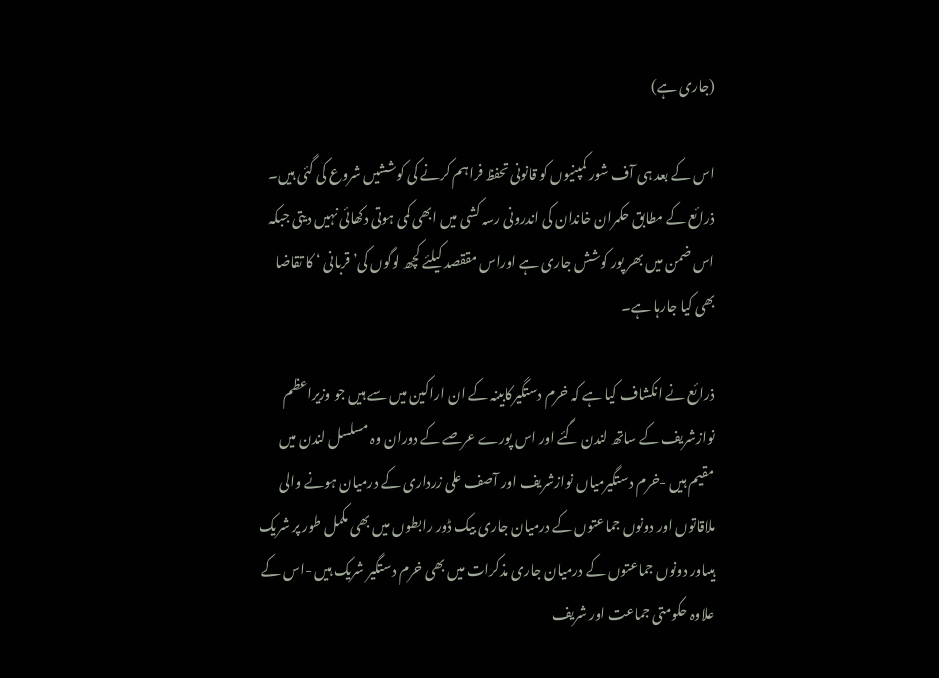(جاری ہے)

اس کے بعد ہی آف شور کمپنیوں کو قانونی تحفظ فراہم کرنے کی کوششیں شروع کی گئی ہیں۔ ذرائع کے مطابق حکمران خاندان کی اندرونی رسہ کشی میں ابھی کمی ہوتی دکھائی نہیں دیتی جبکہ اس ضمن میں بھر پور کوشش جاری ہے اوراس مققصد کیلئے کچھ لوگوں کی’ قربانی ‘ کا تقاضا بھی کیا جارہا ہے۔

ذرائع نے انکشاف کیا ہے کہ خرم دستگیرکابینہ کے ان اراکین میں سے ہیں جو وزیراعظم نوازشریف کے ساتھ لندن گئے اور اس پورے عرصے کے دوران وہ مسلسل لندن میں مقیم ہیں -خرم دستگیرمیاں نوازشریف اور آصف علی زرداری کے درمیان ہونے والی ملاقاتوں اور دونوں جماعتوں کے درمیان جاری بیک ڈور رابطوں میں بھی مکمل طور پر شریک ہیںاور دونوں جماعتوں کے درمیان جاری مذکرات میں بھی خرم دستگیر شریک ہیں -اس کے علاوہ حکومتی جماعت اور شریف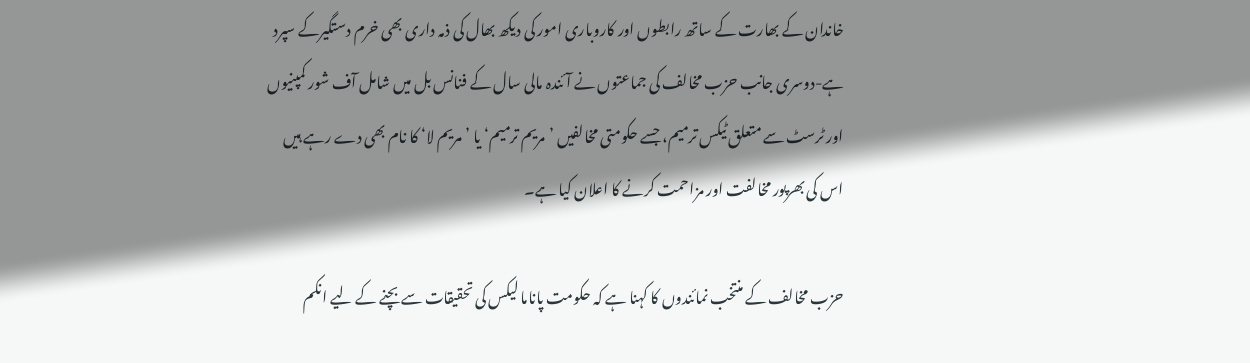خاندان کے بھارت کے ساتھ رابطوں اور کاروباری امور کی دیکھ بھال کی ذمہ داری بھی خرم دستگیرکے سپرد ہے-دوسری جانب حزب مخالف کی جماعتوں نے آئندہ مالی سال کے فنانس بل میں شامل آف شور کمپنیوں اور ٹرسٹ سے متعلق ٹیکس ترمیم، جسے حکومتی مخالفیں ’مریم ترمیم‘ یا ’مریم لا‘ کا نام بھی دے رہے ہیں اس کی بھرپور مخالفت اور مزاحمت کرنے کا اعلان کیا ہے۔

حزب مخالف کے منتخب نمائندوں کا کہنا ہے کہ حکومت پاناما لیکس کی تحقیقات سے بچنے کے لیے انکم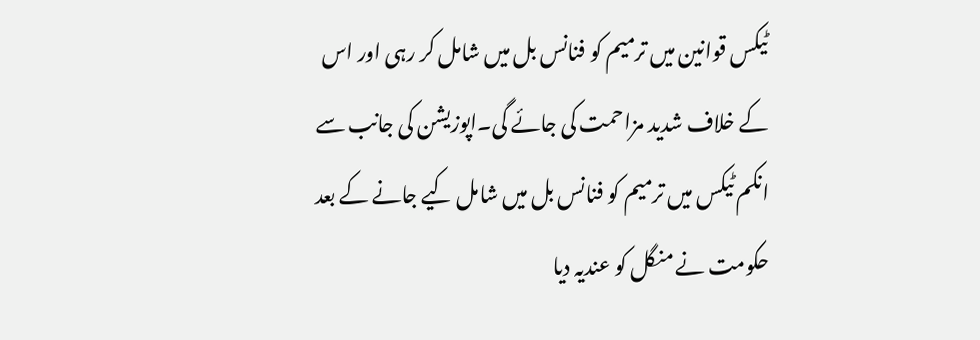ٹیکس قوانین میں ترمیم کو فنانس بل میں شامل کر رہی اور اس کے خلاف شدید مزاحمت کی جائے گی۔اپوزیشن کی جانب سے انکم ٹیکس میں ترمیم کو فنانس بل میں شامل کیے جانے کے بعد حکومت نے منگل کو عندیہ دیا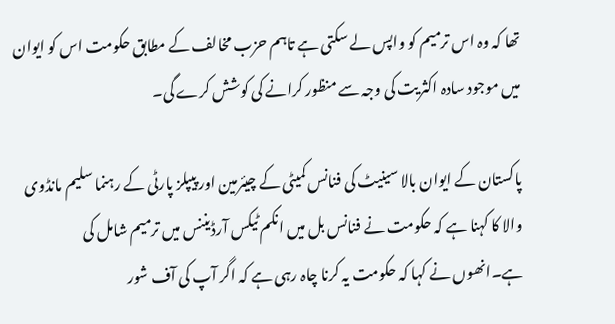تھا کہ وہ اس ترمیم کو واپس لے سکتی ہے تاہم حزب مخالف کے مطابق حکومت اس کو ایوان میں موجود سادہ اکثریت کی وجہ سے منظور کرانے کی کوشش کرے گی۔

پاکستان کے ایوان بالا سینیٹ کی فنانس کمیٹی کے چیئرمین اور پیپلز پارٹی کے رہنما سلیم مانڈوی والا کا کہنا ہے کہ حکومت نے فنانس بل میں انکم ٹیکس آرڈیننس میں ترمیم شامل کی ہے۔انھوں نے کہا کہ حکومت یہ کرنا چاہ رہی ہے کہ اگر آپ کی آف شور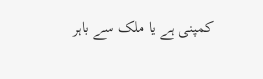کمپنی ہے یا ملک سے باہر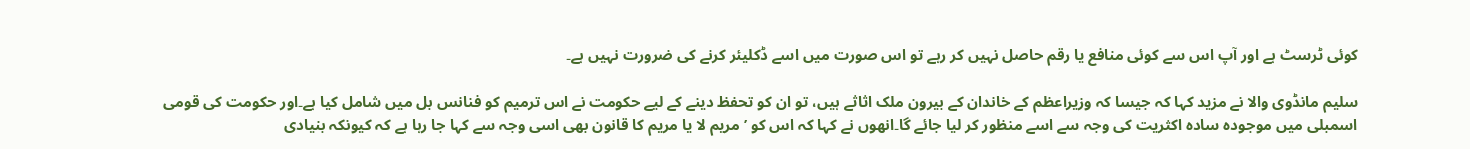کوئی ٹرسٹ ہے اور آپ اس سے کوئی منافع یا رقم حاصل نہیں کر رہے تو اس صورت میں اسے ڈکلیئر کرنے کی ضرورت نہیں ہے۔

سلیم مانڈوی والا نے مزید کہا کہ جیسا کہ وزیراعظم کے خاندان کے بیرون ملک اثاثے ہیں، تو ان کو تحفظ دینے کے لیے حکومت نے اس ترمیم کو فنانس بل میں شامل کیا ہے۔اور حکومت کی قومی اسمبلی میں موجودہ سادہ اکثریت کی وجہ سے اسے منظور کر لیا جائے گا۔انھوں نے کہا کہ اس کو ’مریم لا یا مریم کا قانون بھی اسی وجہ سے کہا جا رہا ہے کہ کیونکہ بنیادی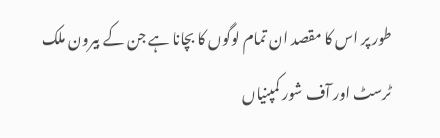طور پر اس کا مقصد ان تمام لوگوں کا بچانا ہے جن کے بیرون ملک ٹرسٹ اور آف شور کمپنیاں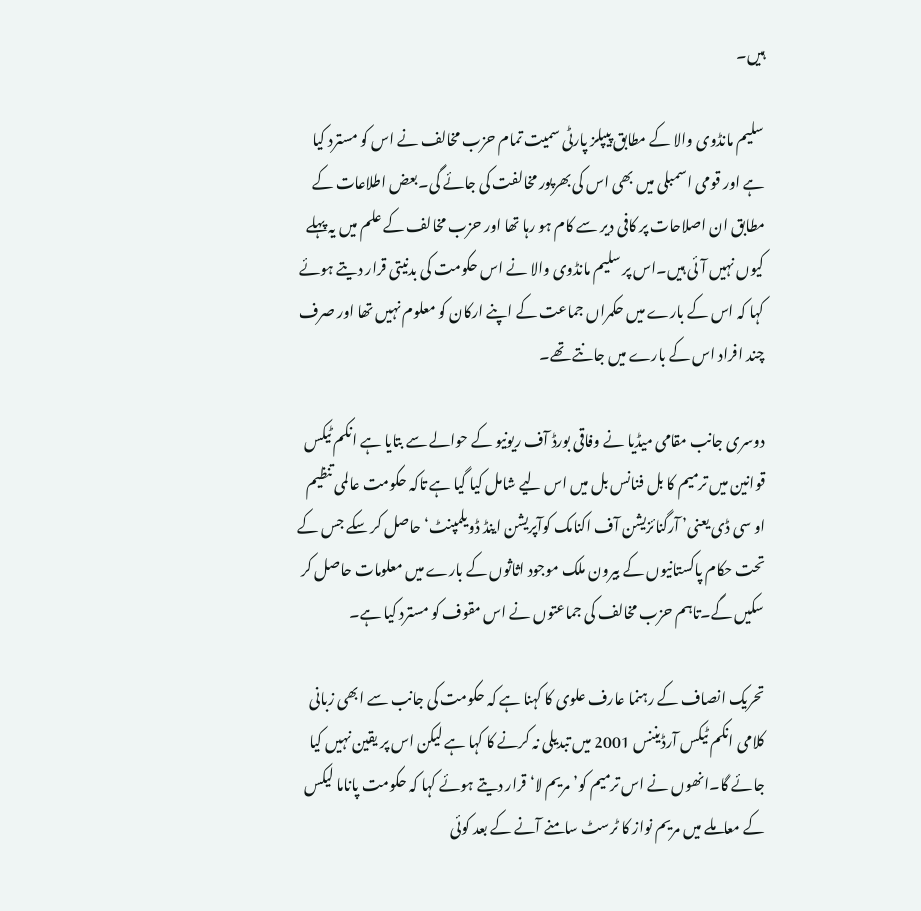ہیں۔

سلیم مانڈوی والا کے مطابق پیپلز پارٹی سمیت تمام حزب مخالف نے اس کو مسترد کیا ہے اور قومی اسمبلی میں بھی اس کی بھرپور مخالفت کی جائے گی۔بعض اطلاعات کے مطابق ان اصلاحات پر کافی دیر سے کام ہو رہا تھا اور حزب مخالف کے علم میں یہ پہلے کیوں نہیں آئی ہیں۔اس پر سلیم مانڈوی والا نے اس حکومت کی بدنیتی قرار دیتے ہوئے کہا کہ اس کے بارے میں حکمراں جماعت کے اپنے ارکان کو معلوم نہیں تھا اور صرف چند افراد اس کے بارے میں جانتے تھے۔

دوسری جانب مقامی میڈیا نے وفاقی بورڈ آف ریونیو کے حوالے سے بتایا ہے انکم ٹیکس قوانین میں ترمیم کا بل فنانس بل میں اس لیے شامل کیا گیا ہے تاکہ حکومت عالمی تنظیم او سی ڈی یعنی’ آرگنائزیشن آف اکنامک کوآپریشن اینڈ ڈویلمپنٹ‘ حاصل کر سکے جس کے تحت حکام پاکستانیوں کے بیرون ملک موجود اثاثوں کے بارے میں معلومات حاصل کر سکیں گے۔تاہم حزب مخالف کی جماعتوں نے اس مقوف کو مسترد کیا ہے۔

تحریک انصاف کے رہنما عارف علوی کا کہنا ہے کہ حکومت کی جانب سے ابھی زبانی کلامی انکم ٹیکس آرڈیننس 2001 میں تبدیلی نہ کرنے کا کہا ہے لیکن اس پر یقین نہیں کیا جائے گا۔انھوں نے اس ترمیم کو’ مریم لا‘ قرار دیتے ہوئے کہا کہ حکومت پاناما لیکس کے معاملے میں مریم نواز کا ٹرسٹ سامنے آنے کے بعد کوئی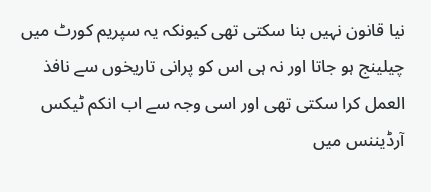نیا قانون نہیں بنا سکتی تھی کیونکہ یہ سپریم کورٹ میں چیلینج ہو جاتا اور نہ ہی اس کو پرانی تاریخوں سے نافذ العمل کرا سکتی تھی اور اسی وجہ سے اب انکم ٹیکس آرڈیننس میں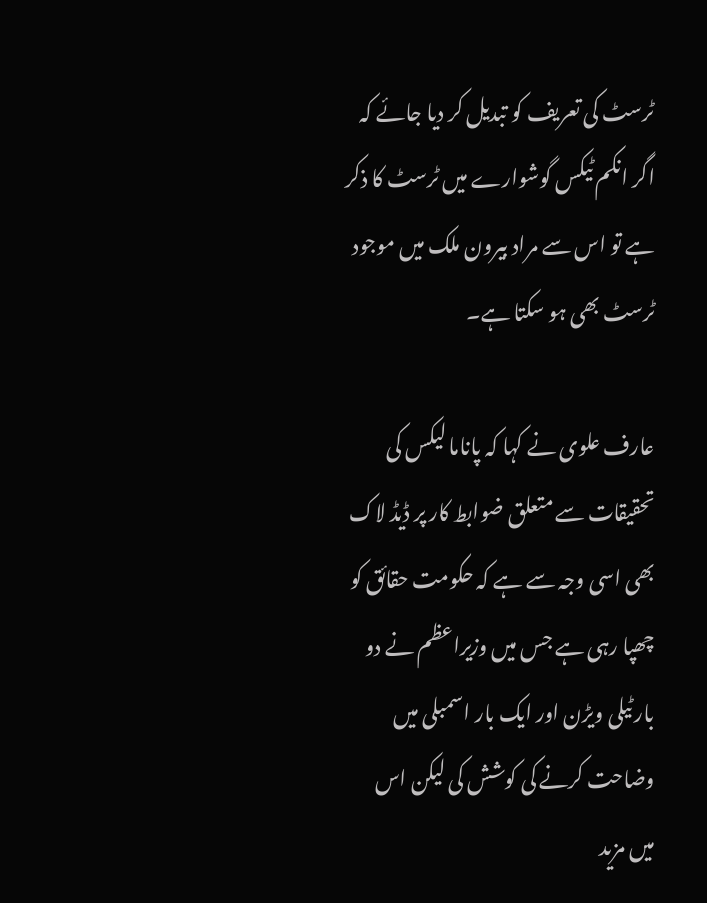ٹرسٹ کی تعریف کو تبدیل کر دیا جائے کہ اگر انکم ٹیکس گوشوارے میں ٹرسٹ کا ذکر ہے تو اس سے مراد بیرون ملک میں موجود ٹرسٹ بھی ہو سکتا ہے۔

عارف علوی نے کہا کہ پاناما لیکس کی تحقیقات سے متعلق ضوابط کار پر ڈیڈ لاک بھی اسی وجہ سے ہے کہ حکومت حقائق کو چھپا رہی ہے جس میں وزیراعظم نے دو بار ٹیلی ویڑن اور ایک بار اسمبلی میں وضاحت کرنے کی کوشش کی لیکن اس میں مزید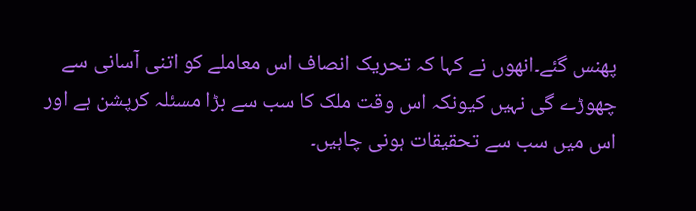پھنس گئے۔انھوں نے کہا کہ تحریک انصاف اس معاملے کو اتنی آسانی سے چھوڑے گی نہیں کیونکہ اس وقت ملک کا سب سے بڑا مسئلہ کرپشن ہے اور اس میں سب سے تحقیقات ہونی چاہیں۔